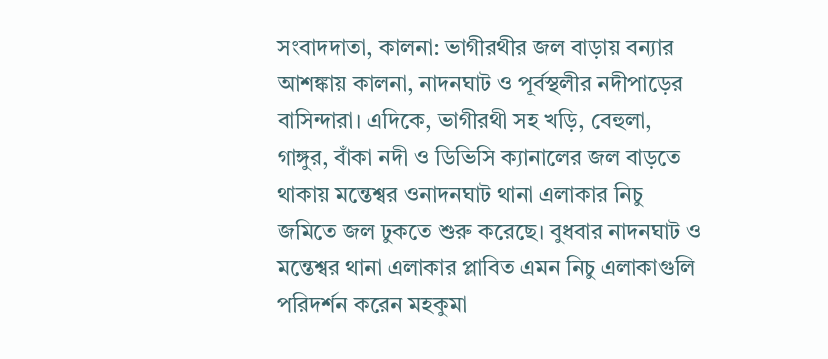সংবাদদাতা, কালনা: ভাগীরথীর জল বাড়ায় বন্যার আশঙ্কায় কালনা, নাদনঘাট ও পূর্বস্থলীর নদীপাড়ের বাসিন্দারা। এদিকে, ভাগীরথী সহ খড়ি, বেহুলা, গাঙ্গুর, বাঁকা নদী ও ডিভিসি ক্যানালের জল বাড়তে থাকায় মন্তেশ্বর ওনাদনঘাট থানা এলাকার নিচু জমিতে জল ঢুকতে শুরু করেছে। বুধবার নাদনঘাট ও মন্তেশ্বর থানা এলাকার প্লাবিত এমন নিচু এলাকাগুলি পরিদর্শন করেন মহকুমা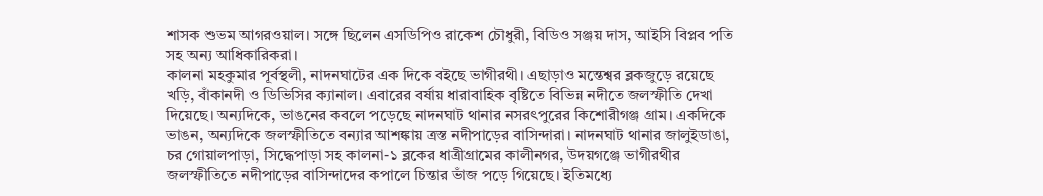শাসক শুভম আগরওয়াল। সঙ্গে ছিলেন এসডিপিও রাকেশ চৌধুরী, বিডিও সঞ্জয় দাস, আইসি বিপ্লব পতি সহ অন্য আধিকারিকরা।
কালনা মহকুমার পূর্বস্থলী, নাদনঘাটের এক দিকে বইছে ভাগীরথী। এছাড়াও মন্তেশ্বর ব্লকজুড়ে রয়েছে খড়ি, বাঁকানদী ও ডিভিসির ক্যানাল। এবারের বর্ষায় ধারাবাহিক বৃষ্টিতে বিভিন্ন নদীতে জলস্ফীতি দেখা দিয়েছে। অন্যদিকে, ভাঙনের কবলে পড়েছে নাদনঘাট থানার নসরৎপুরের কিশোরীগঞ্জ গ্রাম। একদিকে ভাঙন, অন্যদিকে জলস্ফীতিতে বন্যার আশঙ্কায় ত্রস্ত নদীপাড়ের বাসিন্দারা। নাদনঘাট থানার জালুইডাঙা, চর গোয়ালপাড়া, সিদ্ধেপাড়া সহ কালনা-১ ব্লকের ধাত্রীগ্রামের কালীনগর, উদয়গঞ্জে ভাগীরথীর জলস্ফীতিতে নদীপাড়ের বাসিন্দাদের কপালে চিন্তার ভাঁজ পড়ে গিয়েছে। ইতিমধ্যে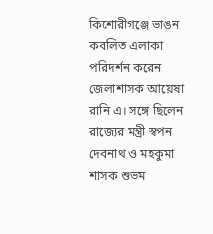কিশোরীগঞ্জে ভাঙন কবলিত এলাকা পরিদর্শন করেন জেলাশাসক আয়েষা রানি এ। সঙ্গে ছিলেন রাজ্যের মন্ত্রী স্বপন দেবনাথ ও মহকুমা শাসক শুভম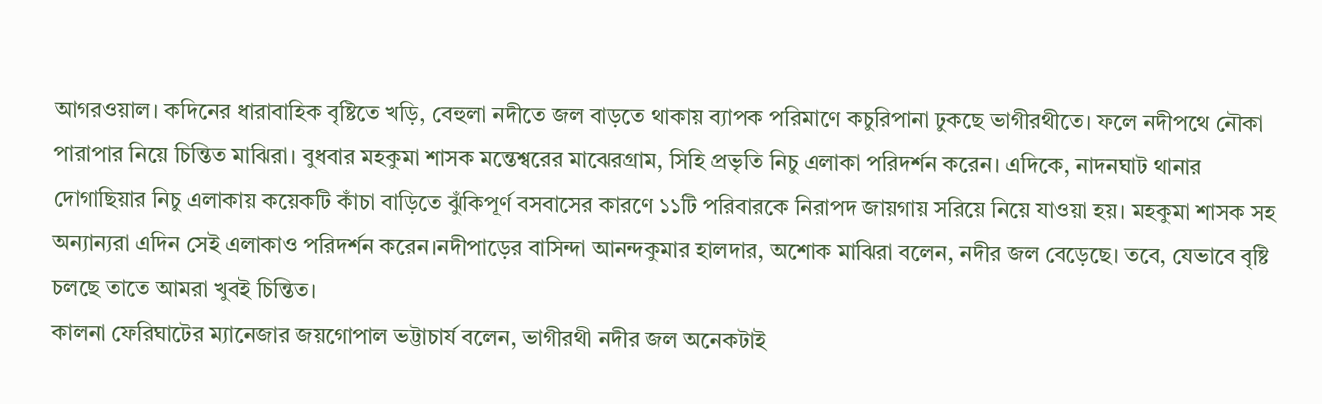আগরওয়াল। কদিনের ধারাবাহিক বৃষ্টিতে খড়ি, বেহুলা নদীতে জল বাড়তে থাকায় ব্যাপক পরিমাণে কচুরিপানা ঢুকছে ভাগীরথীতে। ফলে নদীপথে নৌকা পারাপার নিয়ে চিন্তিত মাঝিরা। বুধবার মহকুমা শাসক মন্তেশ্বরের মাঝেরগ্রাম, সিহি প্রভৃতি নিচু এলাকা পরিদর্শন করেন। এদিকে, নাদনঘাট থানার দোগাছিয়ার নিচু এলাকায় কয়েকটি কাঁচা বাড়িতে ঝুঁকিপূর্ণ বসবাসের কারণে ১১টি পরিবারকে নিরাপদ জায়গায় সরিয়ে নিয়ে যাওয়া হয়। মহকুমা শাসক সহ অন্যান্যরা এদিন সেই এলাকাও পরিদর্শন করেন।নদীপাড়ের বাসিন্দা আনন্দকুমার হালদার, অশোক মাঝিরা বলেন, নদীর জল বেড়েছে। তবে, যেভাবে বৃষ্টি চলছে তাতে আমরা খুবই চিন্তিত।
কালনা ফেরিঘাটের ম্যানেজার জয়গোপাল ভট্টাচার্য বলেন, ভাগীরথী নদীর জল অনেকটাই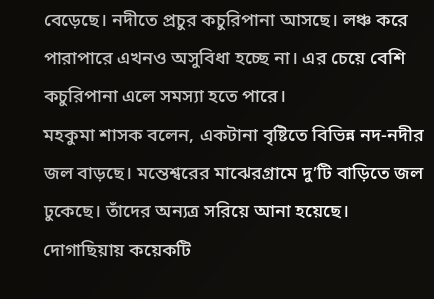বেড়েছে। নদীতে প্রচুর কচুরিপানা আসছে। লঞ্চ করে পারাপারে এখনও অসুবিধা হচ্ছে না। এর চেয়ে বেশি কচুরিপানা এলে সমস্যা হতে পারে।
মহকুমা শাসক বলেন, একটানা বৃষ্টিতে বিভিন্ন নদ-নদীর জল বাড়ছে। মন্তেশ্বরের মাঝেরগ্রামে দু’টি বাড়িতে জল ঢুকেছে। তাঁদের অন্যত্র সরিয়ে আনা হয়েছে। দোগাছিয়ায় কয়েকটি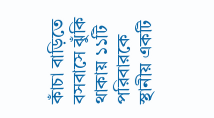কাঁচা বাড়িতে বসবাসে ঝুঁকি থাকায় ১১টি পরিবারকে স্থানীয় একটি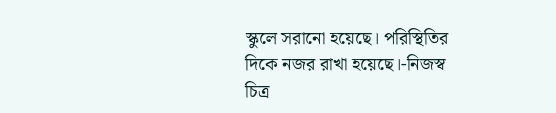স্কুলে সরানো হয়েছে। পরিস্থিতির দিকে নজর রাখা হয়েছে।-নিজস্ব চিত্র